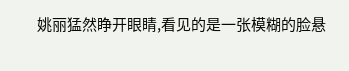姚丽猛然睁开眼睛,看见的是一张模糊的脸悬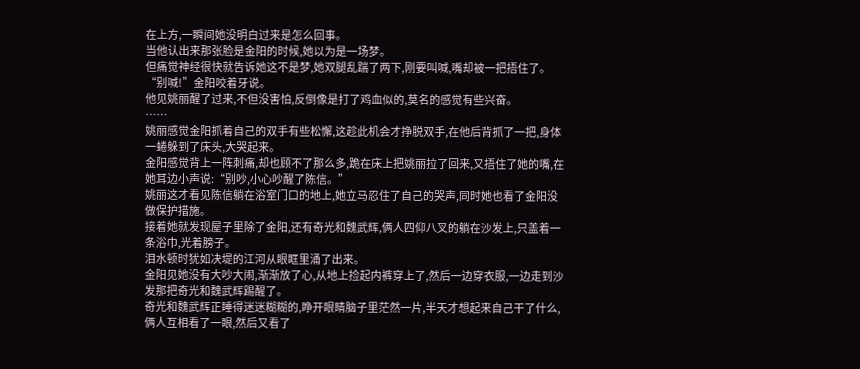在上方,一瞬间她没明白过来是怎么回事。
当他认出来那张脸是金阳的时候,她以为是一场梦。
但痛觉神经很快就告诉她这不是梦,她双腿乱踹了两下,刚要叫喊,嘴却被一把捂住了。
“别喊!”金阳咬着牙说。
他见姚丽醒了过来,不但没害怕,反倒像是打了鸡血似的,莫名的感觉有些兴奋。
……
姚丽感觉金阳抓着自己的双手有些松懈,这趁此机会才挣脱双手,在他后背抓了一把,身体一蜷躲到了床头,大哭起来。
金阳感觉背上一阵刺痛,却也顾不了那么多,跪在床上把姚丽拉了回来,又捂住了她的嘴,在她耳边小声说:“别吵,小心吵醒了陈信。”
姚丽这才看见陈信躺在浴室门口的地上,她立马忍住了自己的哭声,同时她也看了金阳没做保护措施。
接着她就发现屋子里除了金阳,还有奇光和魏武辉,俩人四仰八叉的躺在沙发上,只盖着一条浴巾,光着膀子。
泪水顿时犹如决堤的江河从眼眶里涌了出来。
金阳见她没有大吵大闹,渐渐放了心,从地上捡起内裤穿上了,然后一边穿衣服,一边走到沙发那把奇光和魏武辉踢醒了。
奇光和魏武辉正睡得迷迷糊糊的,睁开眼睛脑子里茫然一片,半天才想起来自己干了什么,俩人互相看了一眼,然后又看了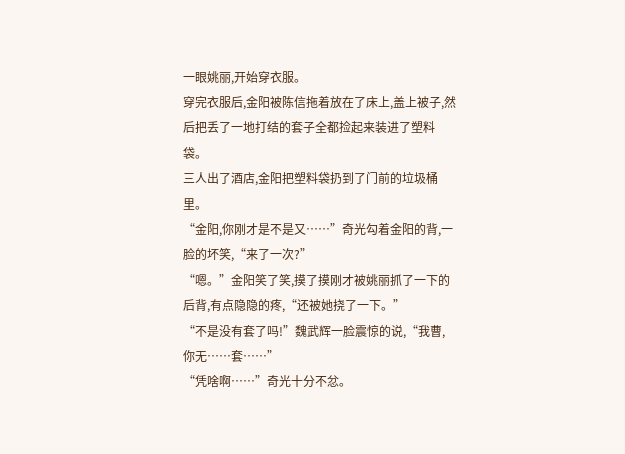一眼姚丽,开始穿衣服。
穿完衣服后,金阳被陈信拖着放在了床上,盖上被子,然后把丢了一地打结的套子全都捡起来装进了塑料袋。
三人出了酒店,金阳把塑料袋扔到了门前的垃圾桶里。
“金阳,你刚才是不是又……”奇光勾着金阳的背,一脸的坏笑,“来了一次?”
“嗯。”金阳笑了笑,摸了摸刚才被姚丽抓了一下的后背,有点隐隐的疼,“还被她挠了一下。”
“不是没有套了吗!”魏武辉一脸震惊的说,“我曹,你无……套……”
“凭啥啊……”奇光十分不忿。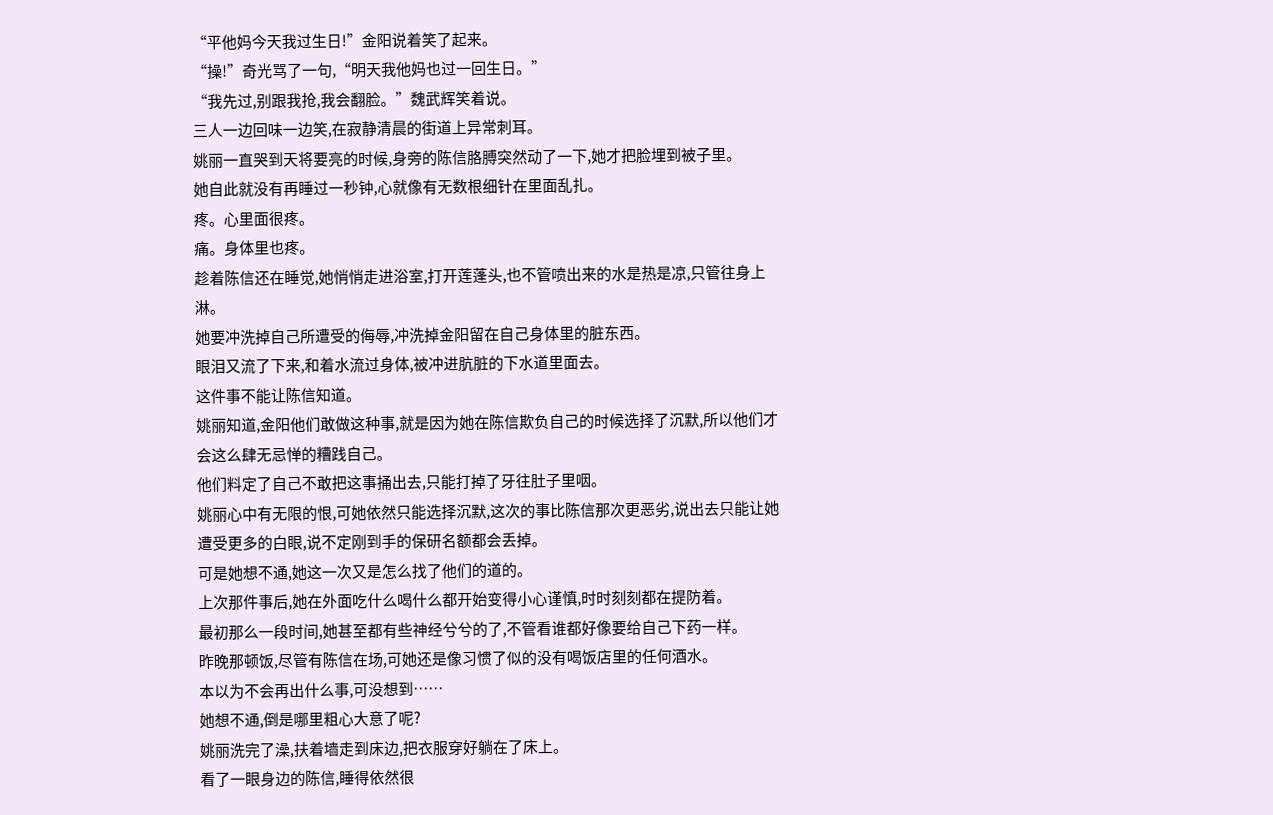“平他妈今天我过生日!”金阳说着笑了起来。
“操!”奇光骂了一句,“明天我他妈也过一回生日。”
“我先过,别跟我抢,我会翻脸。”魏武辉笑着说。
三人一边回味一边笑,在寂静清晨的街道上异常刺耳。
姚丽一直哭到天将要亮的时候,身旁的陈信胳膊突然动了一下,她才把脸埋到被子里。
她自此就没有再睡过一秒钟,心就像有无数根细针在里面乱扎。
疼。心里面很疼。
痛。身体里也疼。
趁着陈信还在睡觉,她悄悄走进浴室,打开莲蓬头,也不管喷出来的水是热是凉,只管往身上淋。
她要冲洗掉自己所遭受的侮辱,冲洗掉金阳留在自己身体里的脏东西。
眼泪又流了下来,和着水流过身体,被冲进肮脏的下水道里面去。
这件事不能让陈信知道。
姚丽知道,金阳他们敢做这种事,就是因为她在陈信欺负自己的时候选择了沉默,所以他们才会这么肆无忌惮的糟践自己。
他们料定了自己不敢把这事捅出去,只能打掉了牙往肚子里咽。
姚丽心中有无限的恨,可她依然只能选择沉默,这次的事比陈信那次更恶劣,说出去只能让她遭受更多的白眼,说不定刚到手的保研名额都会丢掉。
可是她想不通,她这一次又是怎么找了他们的道的。
上次那件事后,她在外面吃什么喝什么都开始变得小心谨慎,时时刻刻都在提防着。
最初那么一段时间,她甚至都有些神经兮兮的了,不管看谁都好像要给自己下药一样。
昨晚那顿饭,尽管有陈信在场,可她还是像习惯了似的没有喝饭店里的任何酒水。
本以为不会再出什么事,可没想到……
她想不通,倒是哪里粗心大意了呢?
姚丽洗完了澡,扶着墙走到床边,把衣服穿好躺在了床上。
看了一眼身边的陈信,睡得依然很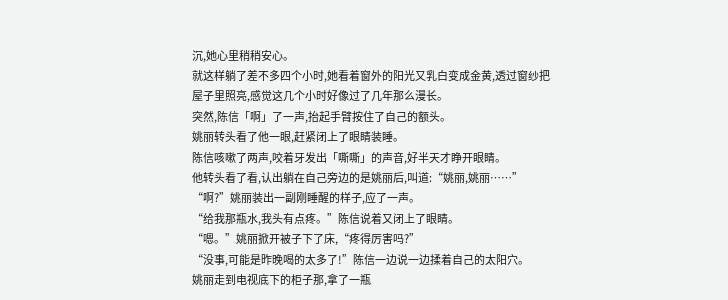沉,她心里稍稍安心。
就这样躺了差不多四个小时,她看着窗外的阳光又乳白变成金黄,透过窗纱把屋子里照亮,感觉这几个小时好像过了几年那么漫长。
突然,陈信「啊」了一声,抬起手臂按住了自己的额头。
姚丽转头看了他一眼,赶紧闭上了眼睛装睡。
陈信咳嗽了两声,咬着牙发出「嘶嘶」的声音,好半天才睁开眼睛。
他转头看了看,认出躺在自己旁边的是姚丽后,叫道:“姚丽,姚丽……”
“啊?”姚丽装出一副刚睡醒的样子,应了一声。
“给我那瓶水,我头有点疼。”陈信说着又闭上了眼睛。
“嗯。”姚丽掀开被子下了床,“疼得厉害吗?”
“没事,可能是昨晚喝的太多了!”陈信一边说一边揉着自己的太阳穴。
姚丽走到电视底下的柜子那,拿了一瓶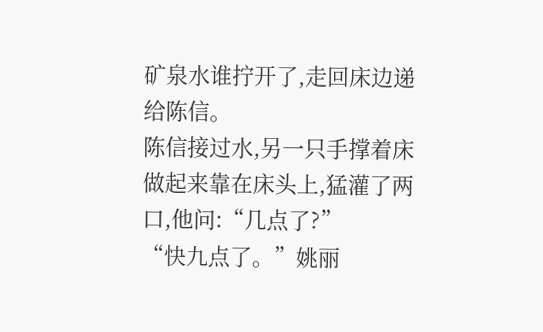矿泉水谁拧开了,走回床边递给陈信。
陈信接过水,另一只手撑着床做起来靠在床头上,猛灌了两口,他问:“几点了?”
“快九点了。”姚丽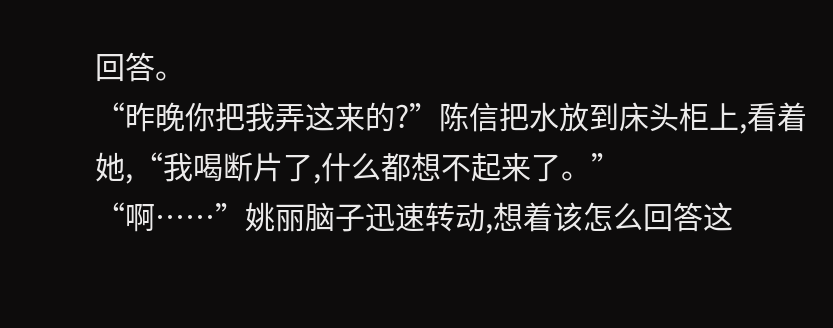回答。
“昨晚你把我弄这来的?”陈信把水放到床头柜上,看着她,“我喝断片了,什么都想不起来了。”
“啊……”姚丽脑子迅速转动,想着该怎么回答这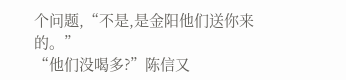个问题,“不是,是金阳他们送你来的。”
“他们没喝多?”陈信又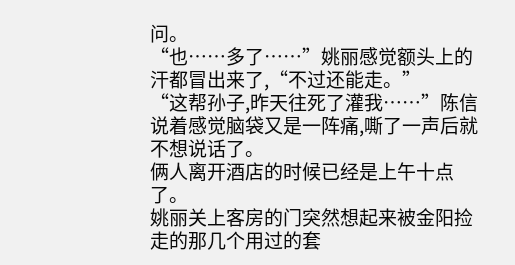问。
“也……多了……”姚丽感觉额头上的汗都冒出来了,“不过还能走。”
“这帮孙子,昨天往死了灌我……”陈信说着感觉脑袋又是一阵痛,嘶了一声后就不想说话了。
俩人离开酒店的时候已经是上午十点了。
姚丽关上客房的门突然想起来被金阳捡走的那几个用过的套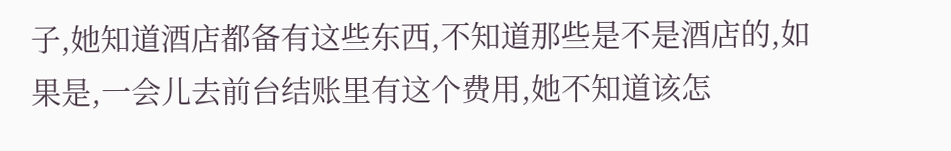子,她知道酒店都备有这些东西,不知道那些是不是酒店的,如果是,一会儿去前台结账里有这个费用,她不知道该怎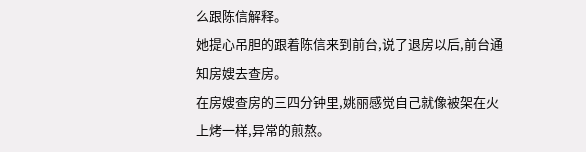么跟陈信解释。
她提心吊胆的跟着陈信来到前台,说了退房以后,前台通知房嫂去查房。
在房嫂查房的三四分钟里,姚丽感觉自己就像被架在火上烤一样,异常的煎熬。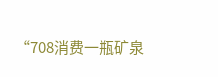“708消费一瓶矿泉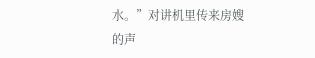水。”对讲机里传来房嫂的声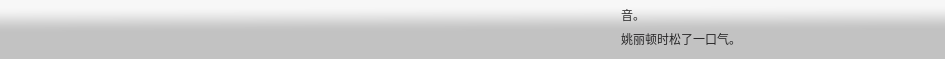音。
姚丽顿时松了一口气。